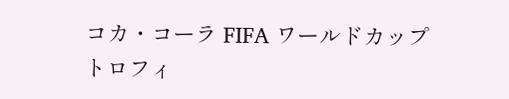コカ・コーラ FIFA ワールドカップトロフィ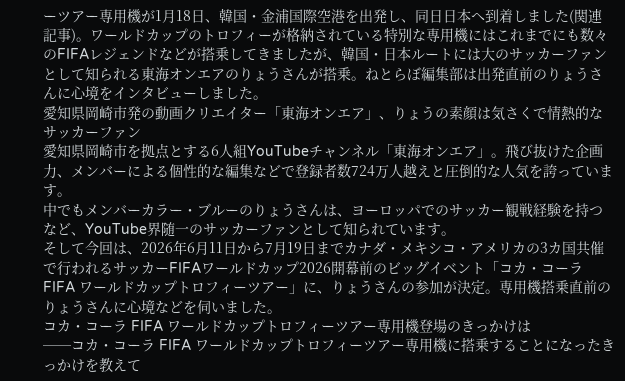ーツアー専用機が1月18日、韓国・金浦国際空港を出発し、同日日本へ到着しました(関連記事)。ワールドカップのトロフィーが格納されている特別な専用機にはこれまでにも数々のFIFAレジェンドなどが搭乗してきましたが、韓国・日本ルートには大のサッカーファンとして知られる東海オンエアのりょうさんが搭乗。ねとらぼ編集部は出発直前のりょうさんに心境をインタビューしました。
愛知県岡崎市発の動画クリエイター「東海オンエア」、りょうの素顔は気さくで情熱的なサッカーファン
愛知県岡崎市を拠点とする6人組YouTubeチャンネル「東海オンエア」。飛び抜けた企画力、メンバーによる個性的な編集などで登録者数724万人越えと圧倒的な人気を誇っています。
中でもメンバーカラー・ブルーのりょうさんは、ヨーロッパでのサッカー観戦経験を持つなど、YouTube界随一のサッカーファンとして知られています。
そして今回は、2026年6月11日から7月19日までカナダ・メキシコ・アメリカの3カ国共催で行われるサッカーFIFAワールドカップ2026開幕前のビッグイベント「コカ・コーラ FIFA ワールドカップトロフィーツアー」に、りょうさんの参加が決定。専用機搭乗直前のりょうさんに心境などを伺いました。
コカ・コーラ FIFA ワールドカップトロフィーツアー専用機登場のきっかけは
──コカ・コーラ FIFA ワールドカップトロフィーツアー専用機に搭乗することになったきっかけを教えて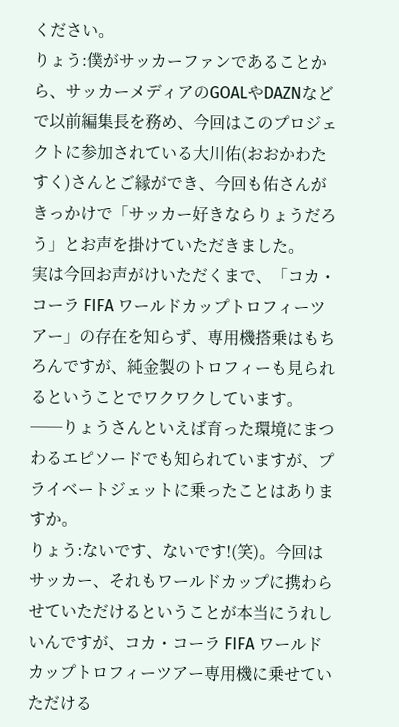ください。
りょう:僕がサッカーファンであることから、サッカーメディアのGOALやDAZNなどで以前編集長を務め、今回はこのプロジェクトに参加されている大川佑(おおかわたすく)さんとご縁ができ、今回も佑さんがきっかけで「サッカー好きならりょうだろう」とお声を掛けていただきました。
実は今回お声がけいただくまで、「コカ・コーラ FIFA ワールドカップトロフィーツアー」の存在を知らず、専用機搭乗はもちろんですが、純金製のトロフィーも見られるということでワクワクしています。
──りょうさんといえば育った環境にまつわるエピソードでも知られていますが、プライベートジェットに乗ったことはありますか。
りょう:ないです、ないです!(笑)。今回はサッカー、それもワールドカップに携わらせていただけるということが本当にうれしいんですが、コカ・コーラ FIFA ワールドカップトロフィーツアー専用機に乗せていただける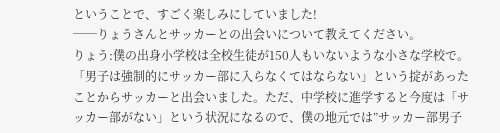ということで、すごく楽しみにしていました!
──りょうさんとサッカーとの出会いについて教えてください。
りょう:僕の出身小学校は全校生徒が150人もいないような小さな学校で。「男子は強制的にサッカー部に入らなくてはならない」という掟があったことからサッカーと出会いました。ただ、中学校に進学すると今度は「サッカー部がない」という状況になるので、僕の地元では”サッカー部男子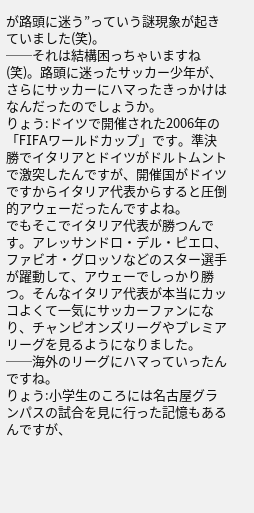が路頭に迷う”っていう謎現象が起きていました(笑)。
──それは結構困っちゃいますね(笑)。路頭に迷ったサッカー少年が、さらにサッカーにハマったきっかけはなんだったのでしょうか。
りょう:ドイツで開催された2006年の「FIFAワールドカップ」です。準決勝でイタリアとドイツがドルトムントで激突したんですが、開催国がドイツですからイタリア代表からすると圧倒的アウェーだったんですよね。
でもそこでイタリア代表が勝つんです。アレッサンドロ・デル・ピエロ、ファビオ・グロッソなどのスター選手が躍動して、アウェーでしっかり勝つ。そんなイタリア代表が本当にカッコよくて一気にサッカーファンになり、チャンピオンズリーグやプレミアリーグを見るようになりました。
──海外のリーグにハマっていったんですね。
りょう:小学生のころには名古屋グランパスの試合を見に行った記憶もあるんですが、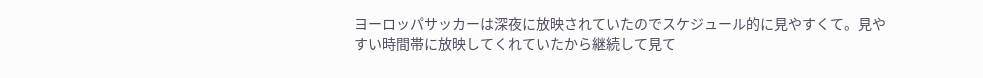ヨーロッパサッカーは深夜に放映されていたのでスケジュール的に見やすくて。見やすい時間帯に放映してくれていたから継続して見て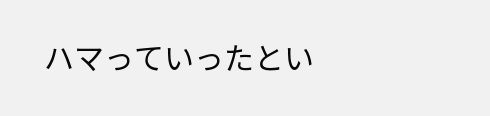ハマっていったとい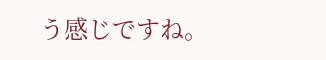う感じですね。